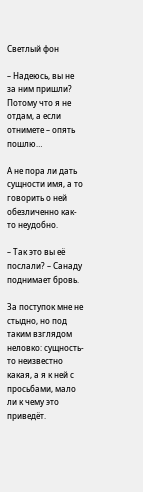Светлый фон

– Надеюсь, вы не за ним пришли? Потому что я не отдам, а если отнимете – опять пошлю…

А не пора ли дать сущности имя, а то говорить о ней обезличенно как-то неудобно.

– Так это вы её послали? – Санаду поднимает бровь.

За поступок мне не стыдно, но под таким взглядом неловко: сущность-то неизвестно какая, а я к ней с просьбами, мало ли к чему это приведёт.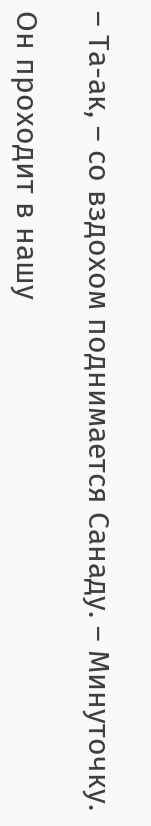– Та-ак, – со вздохом поднимается Санаду. – Минуточку.

Он проходит в нашу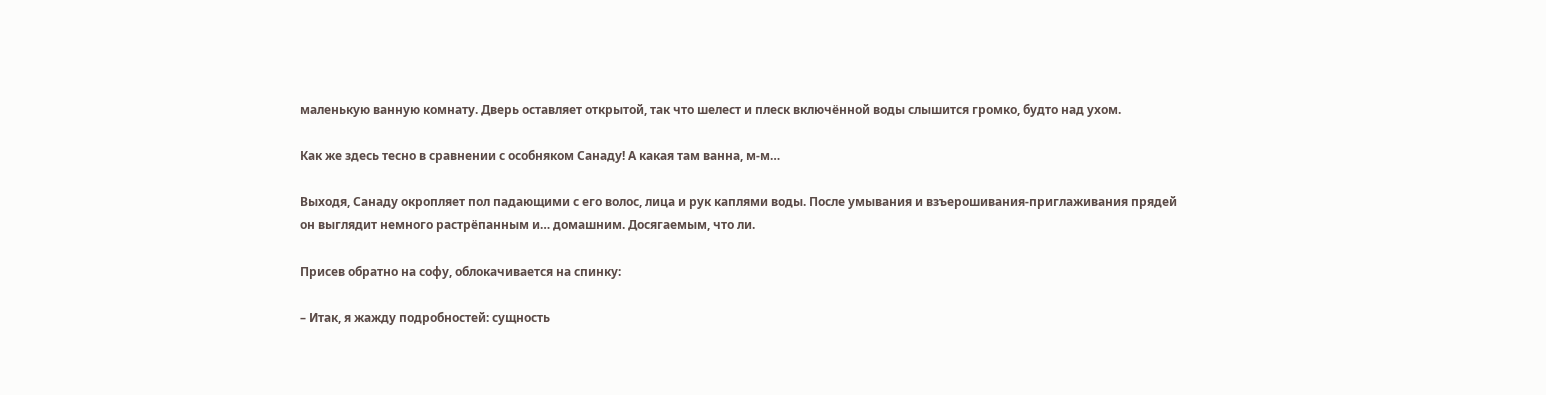маленькую ванную комнату. Дверь оставляет открытой, так что шелест и плеск включённой воды слышится громко, будто над ухом.

Как же здесь тесно в сравнении с особняком Санаду! А какая там ванна, м-м…

Выходя, Санаду окропляет пол падающими с его волос, лица и рук каплями воды. После умывания и взъерошивания-приглаживания прядей он выглядит немного растрёпанным и… домашним. Досягаемым, что ли.

Присев обратно на софу, облокачивается на спинку:

– Итак, я жажду подробностей: сущность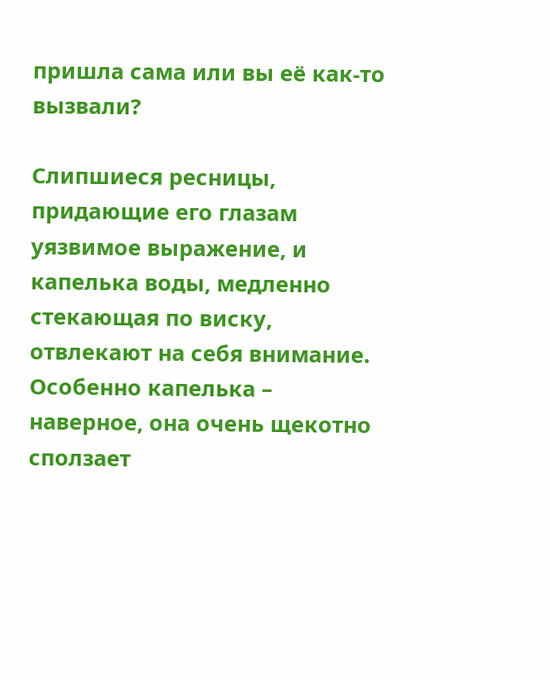пришла сама или вы её как-то вызвали?

Слипшиеся ресницы, придающие его глазам уязвимое выражение, и капелька воды, медленно стекающая по виску, отвлекают на себя внимание. Особенно капелька – наверное, она очень щекотно сползает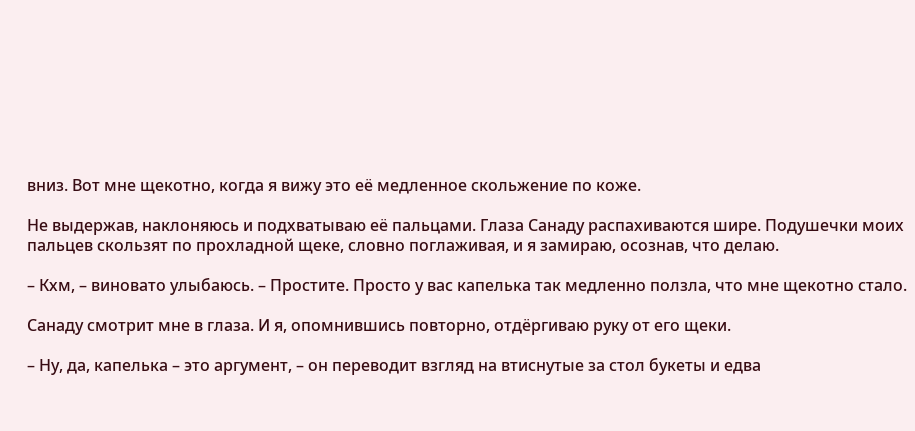вниз. Вот мне щекотно, когда я вижу это её медленное скольжение по коже.

Не выдержав, наклоняюсь и подхватываю её пальцами. Глаза Санаду распахиваются шире. Подушечки моих пальцев скользят по прохладной щеке, словно поглаживая, и я замираю, осознав, что делаю.

– Кхм, – виновато улыбаюсь. – Простите. Просто у вас капелька так медленно ползла, что мне щекотно стало.

Санаду смотрит мне в глаза. И я, опомнившись повторно, отдёргиваю руку от его щеки.

– Ну, да, капелька – это аргумент, – он переводит взгляд на втиснутые за стол букеты и едва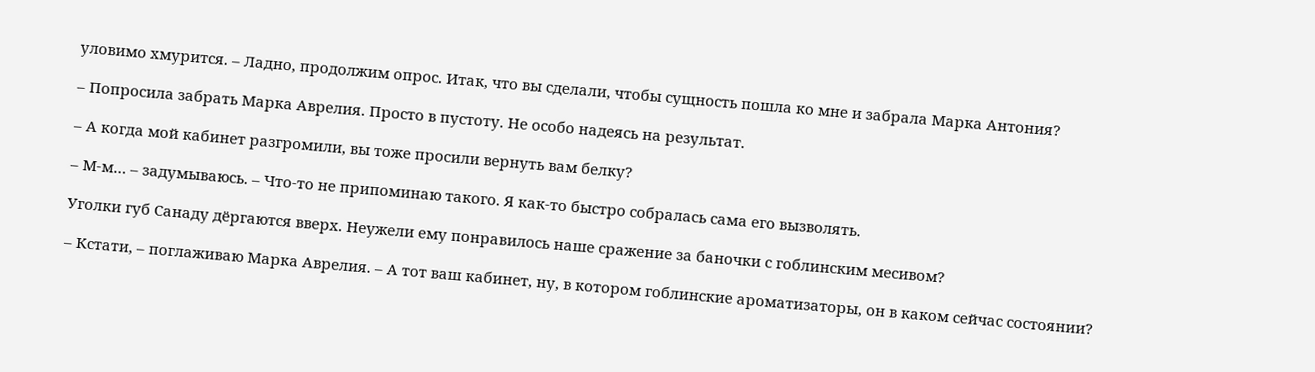уловимо хмурится. – Ладно, продолжим опрос. Итак, что вы сделали, чтобы сущность пошла ко мне и забрала Марка Антония?

– Попросила забрать Марка Аврелия. Просто в пустоту. Не особо надеясь на результат.

– А когда мой кабинет разгромили, вы тоже просили вернуть вам белку?

– М-м… – задумываюсь. – Что-то не припоминаю такого. Я как-то быстро собралась сама его вызволять.

Уголки губ Санаду дёргаются вверх. Неужели ему понравилось наше сражение за баночки с гоблинским месивом?

– Кстати, – поглаживаю Марка Аврелия. – А тот ваш кабинет, ну, в котором гоблинские ароматизаторы, он в каком сейчас состоянии?